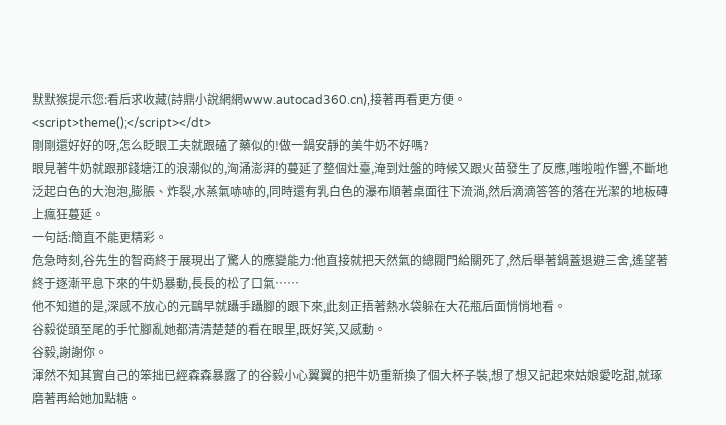默默猴提示您:看后求收藏(詩鼎小說網網www.autocad360.cn),接著再看更方便。
<script>theme();</script></dt>
剛剛還好好的呀,怎么眨眼工夫就跟磕了藥似的!做一鍋安靜的美牛奶不好嗎?
眼見著牛奶就跟那錢塘江的浪潮似的,洶涌澎湃的蔓延了整個灶臺,淹到灶盤的時候又跟火苗發生了反應,嗤啦啦作響,不斷地泛起白色的大泡泡,膨脹、炸裂,水蒸氣哧哧的,同時還有乳白色的瀑布順著桌面往下流淌,然后滴滴答答的落在光潔的地板磚上瘋狂蔓延。
一句話:簡直不能更精彩。
危急時刻,谷先生的智商終于展現出了驚人的應變能力:他直接就把天然氣的總閥門給關死了,然后舉著鍋蓋退避三舍,遙望著終于逐漸平息下來的牛奶暴動,長長的松了口氣……
他不知道的是,深感不放心的元鷗早就躡手躡腳的跟下來,此刻正捂著熱水袋躲在大花瓶后面悄悄地看。
谷毅從頭至尾的手忙腳亂她都清清楚楚的看在眼里,既好笑,又感動。
谷毅,謝謝你。
渾然不知其實自己的笨拙已經森森暴露了的谷毅小心翼翼的把牛奶重新換了個大杯子裝,想了想又記起來姑娘愛吃甜,就琢磨著再給她加點糖。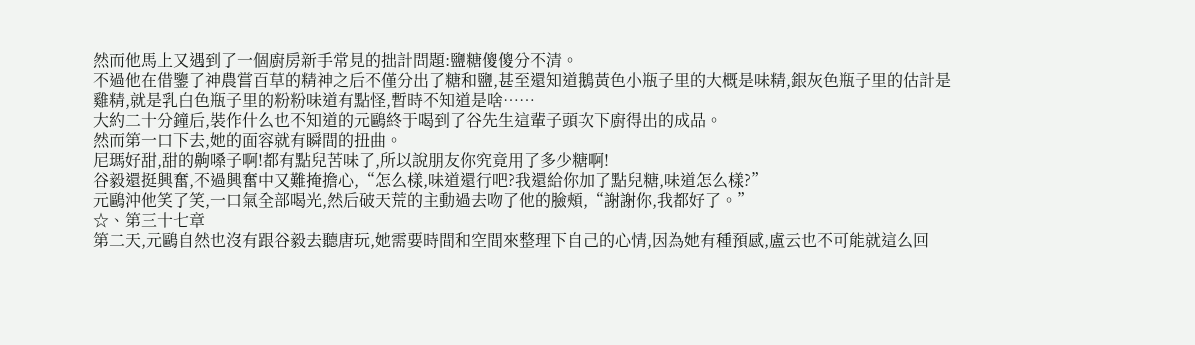然而他馬上又遇到了一個廚房新手常見的拙計問題:鹽糖傻傻分不清。
不過他在借鑒了神農嘗百草的精神之后不僅分出了糖和鹽,甚至還知道鵝黃色小瓶子里的大概是味精,銀灰色瓶子里的估計是雞精,就是乳白色瓶子里的粉粉味道有點怪,暫時不知道是啥……
大約二十分鐘后,裝作什么也不知道的元鷗終于喝到了谷先生這輩子頭次下廚得出的成品。
然而第一口下去,她的面容就有瞬間的扭曲。
尼瑪好甜,甜的齁嗓子啊!都有點兒苦味了,所以說朋友你究竟用了多少糖啊!
谷毅還挺興奮,不過興奮中又難掩擔心,“怎么樣,味道還行吧?我還給你加了點兒糖,味道怎么樣?”
元鷗沖他笑了笑,一口氣全部喝光,然后破天荒的主動過去吻了他的臉頰,“謝謝你,我都好了。”
☆、第三十七章
第二天,元鷗自然也沒有跟谷毅去聽唐玩,她需要時間和空間來整理下自己的心情,因為她有種預感,盧云也不可能就這么回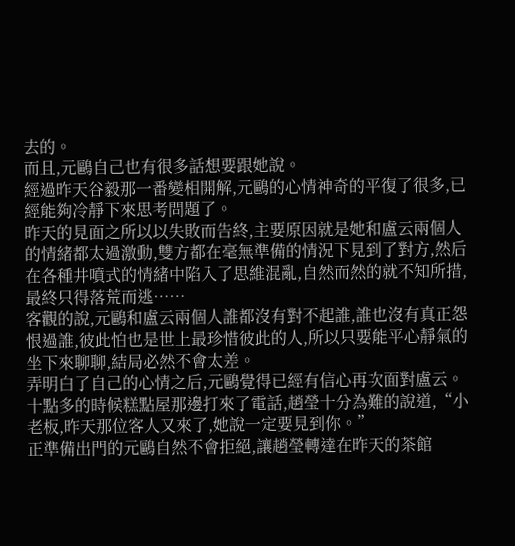去的。
而且,元鷗自己也有很多話想要跟她說。
經過昨天谷毅那一番變相開解,元鷗的心情神奇的平復了很多,已經能夠冷靜下來思考問題了。
昨天的見面之所以以失敗而告終,主要原因就是她和盧云兩個人的情緒都太過激動,雙方都在毫無準備的情況下見到了對方,然后在各種井噴式的情緒中陷入了思維混亂,自然而然的就不知所措,最終只得落荒而逃……
客觀的說,元鷗和盧云兩個人誰都沒有對不起誰,誰也沒有真正怨恨過誰,彼此怕也是世上最珍惜彼此的人,所以只要能平心靜氣的坐下來聊聊,結局必然不會太差。
弄明白了自己的心情之后,元鷗覺得已經有信心再次面對盧云。
十點多的時候糕點屋那邊打來了電話,趙瑩十分為難的說道,“小老板,昨天那位客人又來了,她說一定要見到你。”
正準備出門的元鷗自然不會拒絕,讓趙瑩轉達在昨天的茶館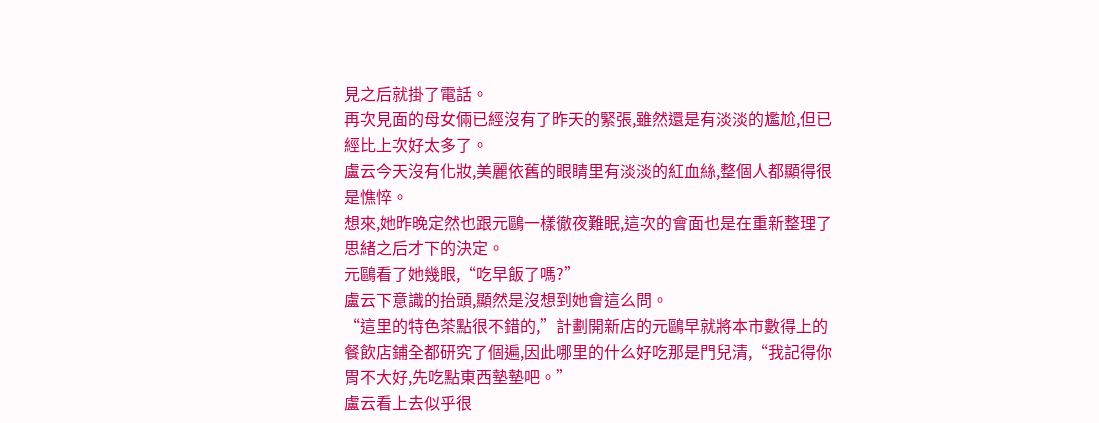見之后就掛了電話。
再次見面的母女倆已經沒有了昨天的緊張,雖然還是有淡淡的尷尬,但已經比上次好太多了。
盧云今天沒有化妝,美麗依舊的眼睛里有淡淡的紅血絲,整個人都顯得很是憔悴。
想來,她昨晚定然也跟元鷗一樣徹夜難眠,這次的會面也是在重新整理了思緒之后才下的決定。
元鷗看了她幾眼,“吃早飯了嗎?”
盧云下意識的抬頭,顯然是沒想到她會這么問。
“這里的特色茶點很不錯的,”計劃開新店的元鷗早就將本市數得上的餐飲店鋪全都研究了個遍,因此哪里的什么好吃那是門兒清,“我記得你胃不大好,先吃點東西墊墊吧。”
盧云看上去似乎很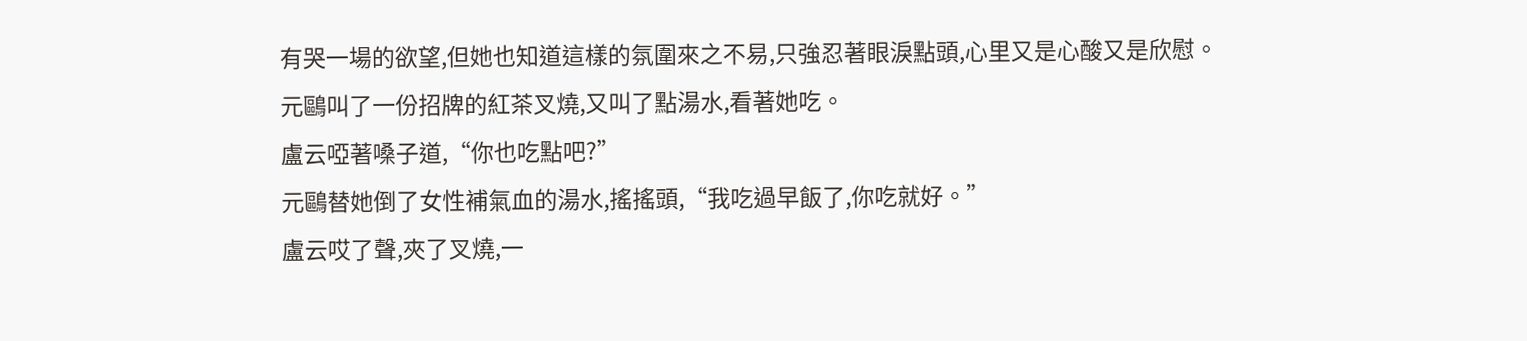有哭一場的欲望,但她也知道這樣的氛圍來之不易,只強忍著眼淚點頭,心里又是心酸又是欣慰。
元鷗叫了一份招牌的紅茶叉燒,又叫了點湯水,看著她吃。
盧云啞著嗓子道,“你也吃點吧?”
元鷗替她倒了女性補氣血的湯水,搖搖頭,“我吃過早飯了,你吃就好。”
盧云哎了聲,夾了叉燒,一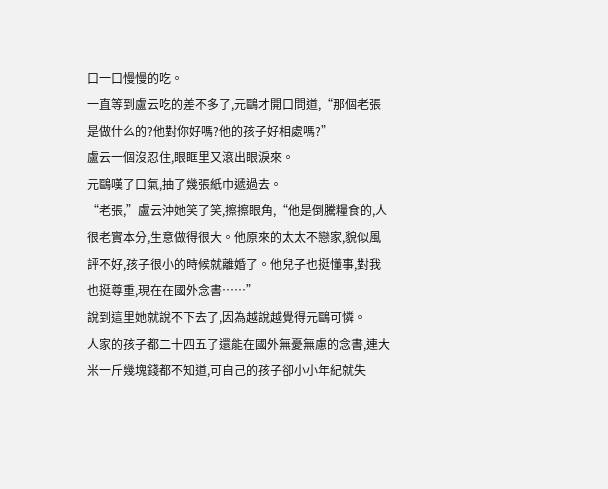口一口慢慢的吃。
一直等到盧云吃的差不多了,元鷗才開口問道,“那個老張是做什么的?他對你好嗎?他的孩子好相處嗎?”
盧云一個沒忍住,眼眶里又滾出眼淚來。
元鷗嘆了口氣,抽了幾張紙巾遞過去。
“老張,”盧云沖她笑了笑,擦擦眼角,“他是倒騰糧食的,人很老實本分,生意做得很大。他原來的太太不戀家,貌似風評不好,孩子很小的時候就離婚了。他兒子也挺懂事,對我也挺尊重,現在在國外念書……”
說到這里她就說不下去了,因為越說越覺得元鷗可憐。
人家的孩子都二十四五了還能在國外無憂無慮的念書,連大米一斤幾塊錢都不知道,可自己的孩子卻小小年紀就失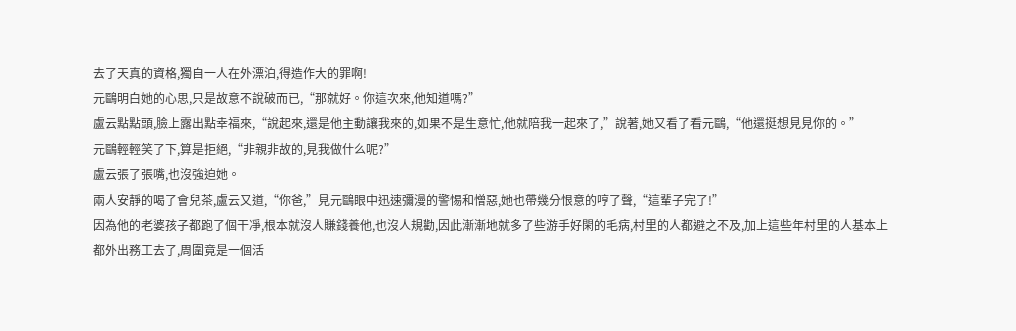去了天真的資格,獨自一人在外漂泊,得造作大的罪啊!
元鷗明白她的心思,只是故意不說破而已,“那就好。你這次來,他知道嗎?”
盧云點點頭,臉上露出點幸福來,“說起來,還是他主動讓我來的,如果不是生意忙,他就陪我一起來了,”說著,她又看了看元鷗,“他還挺想見見你的。”
元鷗輕輕笑了下,算是拒絕,“非親非故的,見我做什么呢?”
盧云張了張嘴,也沒強迫她。
兩人安靜的喝了會兒茶,盧云又道,“你爸,”見元鷗眼中迅速彌漫的警惕和憎惡,她也帶幾分恨意的哼了聲,“這輩子完了!”
因為他的老婆孩子都跑了個干凈,根本就沒人賺錢養他,也沒人規勸,因此漸漸地就多了些游手好閑的毛病,村里的人都避之不及,加上這些年村里的人基本上都外出務工去了,周圍竟是一個活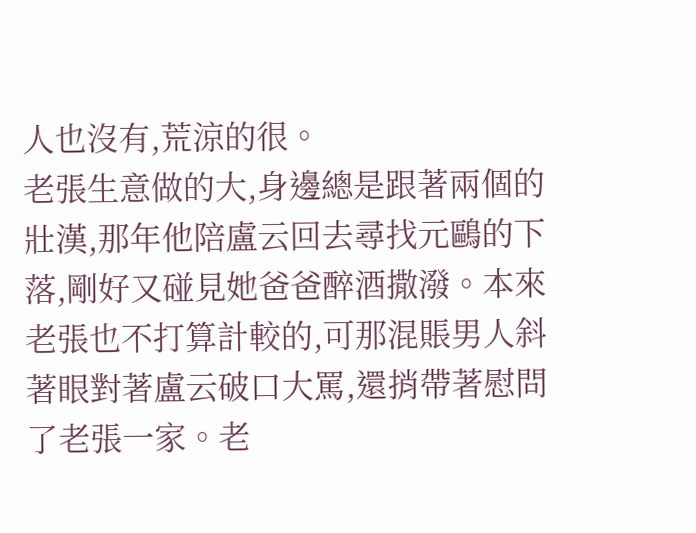人也沒有,荒涼的很。
老張生意做的大,身邊總是跟著兩個的壯漢,那年他陪盧云回去尋找元鷗的下落,剛好又碰見她爸爸醉酒撒潑。本來老張也不打算計較的,可那混賬男人斜著眼對著盧云破口大罵,還捎帶著慰問了老張一家。老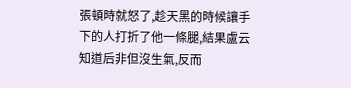張頓時就怒了,趁天黑的時候讓手下的人打折了他一條腿,結果盧云知道后非但沒生氣,反而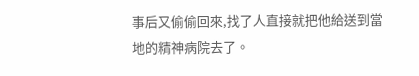事后又偷偷回來,找了人直接就把他給送到當地的精神病院去了。